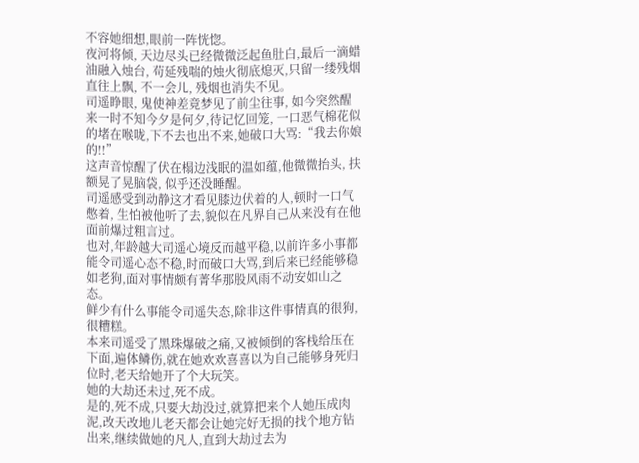不容她细想,眼前一阵恍惚。
夜河将倾, 天边尽头已经微微泛起鱼肚白,最后一滴蜡油融入烛台, 苟延残喘的烛火彻底熄灭,只留一缕残烟直往上飘, 不一会儿, 残烟也消失不见。
司遥睁眼, 鬼使神差竟梦见了前尘往事, 如今突然醒来一时不知今夕是何夕,待记忆回笼, 一口恶气棉花似的堵在喉咙,下不去也出不来,她破口大骂:“我去你娘的!!”
这声音惊醒了伏在榻边浅眠的温如蕴,他微微抬头, 扶额晃了晃脑袋, 似乎还没睡醒。
司遥感受到动静这才看见膝边伏着的人,顿时一口气憋着, 生怕被他听了去,貌似在凡界自己从来没有在他面前爆过粗言过。
也对,年龄越大司遥心境反而越平稳,以前许多小事都能令司遥心态不稳,时而破口大骂,到后来已经能够稳如老狗,面对事情颇有菁华那股风雨不动安如山之态。
鲜少有什么事能令司遥失态,除非这件事情真的很狗,很糟糕。
本来司遥受了黑珠爆破之痛,又被倾倒的客栈给压在下面,遍体鳞伤,就在她欢欢喜喜以为自己能够身死归位时,老天给她开了个大玩笑。
她的大劫还未过,死不成。
是的,死不成,只要大劫没过,就算把来个人她压成肉泥,改天改地儿老天都会让她完好无损的找个地方钻出来,继续做她的凡人,直到大劫过去为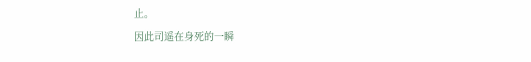止。
因此司遥在身死的一瞬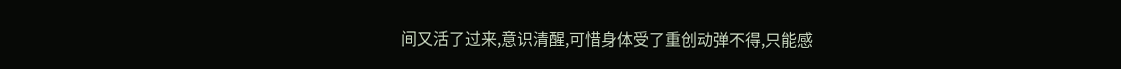间又活了过来,意识清醒,可惜身体受了重创动弹不得,只能感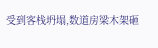受到客栈坍塌,数道房梁木架砸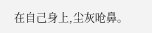在自己身上,尘灰呛鼻。